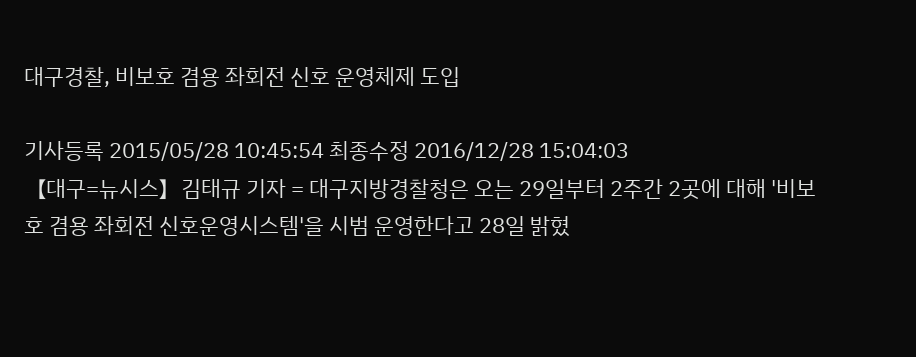대구경찰, 비보호 겸용 좌회전 신호 운영체제 도입

기사등록 2015/05/28 10:45:54 최종수정 2016/12/28 15:04:03
【대구=뉴시스】김태규 기자 = 대구지방경찰청은 오는 29일부터 2주간 2곳에 대해 '비보호 겸용 좌회전 신호운영시스템'을 시범 운영한다고 28일 밝혔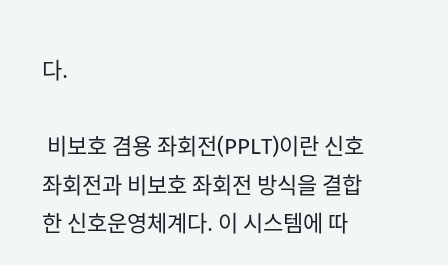다.

 비보호 겸용 좌회전(PPLT)이란 신호 좌회전과 비보호 좌회전 방식을 결합한 신호운영체계다. 이 시스템에 따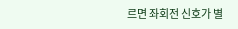르면 좌회전 신호가 별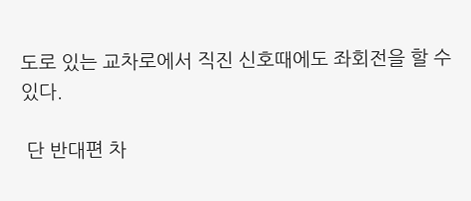도로 있는 교차로에서 직진 신호때에도 좌회전을 할 수 있다.

 단 반대편 차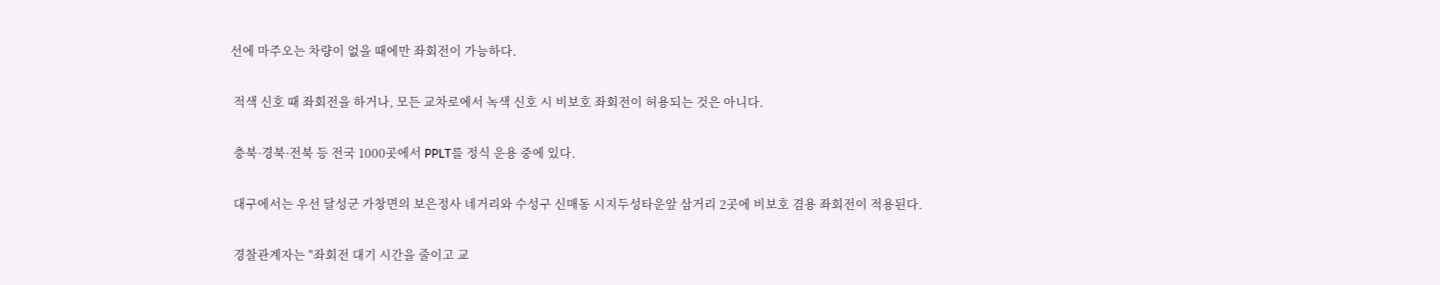선에 마주오는 차량이 없을 때에만 좌회전이 가능하다.

 적색 신호 때 좌회전을 하거나, 모든 교차로에서 녹색 신호 시 비보호 좌회전이 허용되는 것은 아니다.

 충북·경북·전북 등 전국 1000곳에서 PPLT를 정식 운용 중에 있다.

 대구에서는 우선 달성군 가창면의 보은정사 네거리와 수성구 신매동 시지두성타운앞 삼거리 2곳에 비보호 겸용 좌회전이 적용된다.

 경찰관계자는 "좌회전 대기 시간을 줄이고 교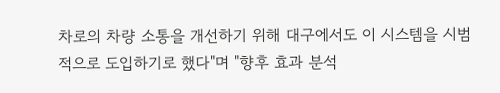차로의 차량 소통을 개선하기 위해 대구에서도 이 시스템을 시범적으로 도입하기로 했다"며 "향후 효과 분석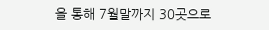을 통해 7월말까지 30곳으로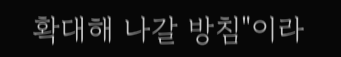확대해 나갈 방침"이라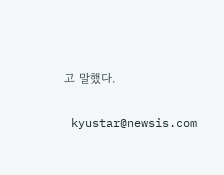고 말했다.

 kyustar@newsis.com